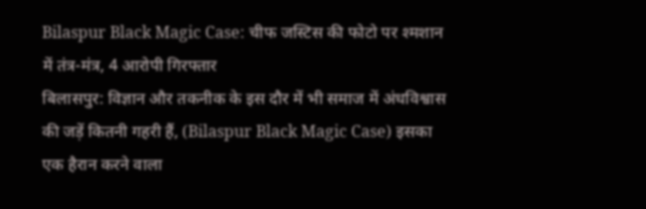Bilaspur Black Magic Case: चीफ जस्टिस की फोटो पर श्मशान में तंत्र-मंत्र, 4 आरोपी गिरफ्तार
बिलासपुर: विज्ञान और तकनीक के इस दौर में भी समाज में अंधविश्वास की जड़ें कितनी गहरी हैं, (Bilaspur Black Magic Case) इसका एक हैरान करने वाला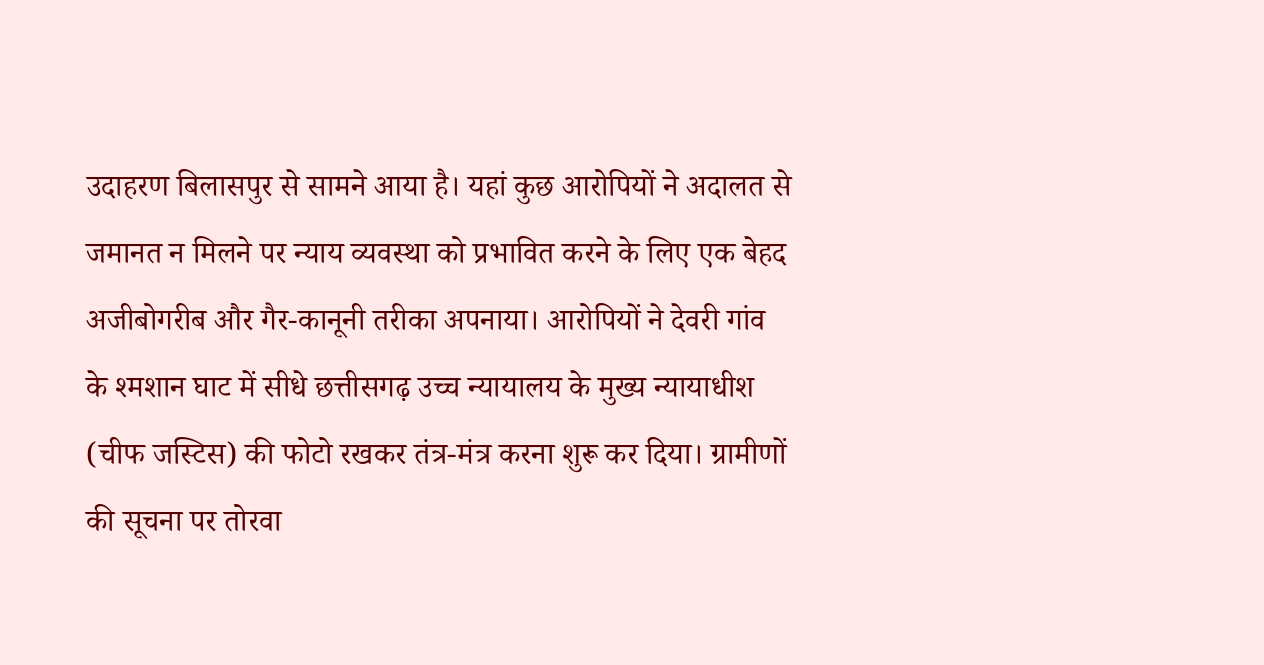उदाहरण बिलासपुर से सामने आया है। यहां कुछ आरोपियों ने अदालत से जमानत न मिलने पर न्याय व्यवस्था को प्रभावित करने के लिए एक बेहद अजीबोगरीब और गैर-कानूनी तरीका अपनाया। आरोपियों ने देवरी गांव के श्मशान घाट में सीधे छत्तीसगढ़ उच्च न्यायालय के मुख्य न्यायाधीश (चीफ जस्टिस) की फोटो रखकर तंत्र-मंत्र करना शुरू कर दिया। ग्रामीणों की सूचना पर तोरवा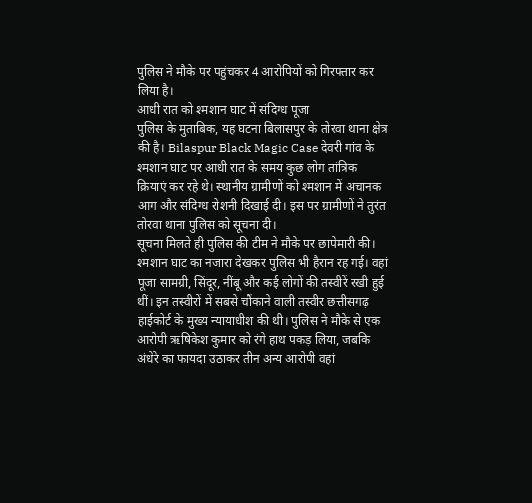पुलिस ने मौके पर पहुंचकर 4 आरोपियों को गिरफ्तार कर लिया है।
आधी रात को श्मशान घाट में संदिग्ध पूजा
पुलिस के मुताबिक, यह घटना बिलासपुर के तोरवा थाना क्षेत्र की है। Bilaspur Black Magic Case देवरी गांव के श्मशान घाट पर आधी रात के समय कुछ लोग तांत्रिक क्रियाएं कर रहे थे। स्थानीय ग्रामीणों को श्मशान में अचानक आग और संदिग्ध रोशनी दिखाई दी। इस पर ग्रामीणों ने तुरंत तोरवा थाना पुलिस को सूचना दी।
सूचना मिलते ही पुलिस की टीम ने मौके पर छापेमारी की। श्मशान घाट का नजारा देखकर पुलिस भी हैरान रह गई। वहां पूजा सामग्री, सिंदूर, नींबू और कई लोगों की तस्वीरें रखी हुई थीं। इन तस्वीरों में सबसे चौंकाने वाली तस्वीर छत्तीसगढ़ हाईकोर्ट के मुख्य न्यायाधीश की थी। पुलिस ने मौके से एक आरोपी ऋषिकेश कुमार को रंगे हाथ पकड़ लिया, जबकि अंधेरे का फायदा उठाकर तीन अन्य आरोपी वहां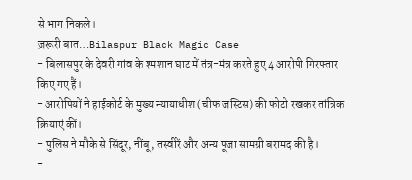से भाग निकले।
ज़रूरी बात…Bilaspur Black Magic Case
- बिलासपुर के देवरी गांव के श्मशान घाट में तंत्र-मंत्र करते हुए 4 आरोपी गिरफ्तार किए गए हैं।
- आरोपियों ने हाईकोर्ट के मुख्य न्यायाधीश (चीफ जस्टिस) की फोटो रखकर तांत्रिक क्रियाएं कीं।
- पुलिस ने मौके से सिंदूर, नींबू, तस्वीरें और अन्य पूजा सामग्री बरामद की है।
-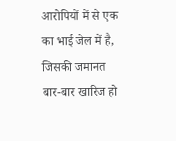आरोपियों में से एक का भाई जेल में है, जिसकी जमानत बार-बार खारिज हो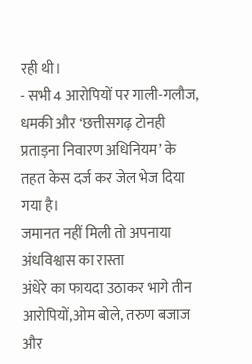रही थी।
- सभी 4 आरोपियों पर गाली-गलौज, धमकी और ‘छत्तीसगढ़ टोनही प्रताड़ना निवारण अधिनियम’ के तहत केस दर्ज कर जेल भेज दिया गया है।
जमानत नहीं मिली तो अपनाया अंधविश्वास का रास्ता
अंधेरे का फायदा उठाकर भागे तीन आरोपियों,ओम बोले, तरुण बजाज और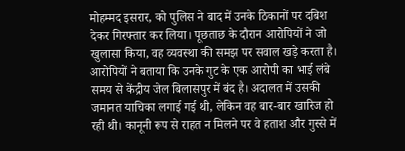मोहम्मद इसरार, को पुलिस ने बाद में उनके ठिकानों पर दबिश देकर गिरफ्तार कर लिया। पूछताछ के दौरान आरोपियों ने जो खुलासा किया, वह व्यवस्था की समझ पर सवाल खड़े करता है।
आरोपियों ने बताया कि उनके गुट के एक आरोपी का भाई लंबे समय से केंद्रीय जेल बिलासपुर में बंद है। अदालत में उसकी जमानत याचिका लगाई गई थी, लेकिन वह बार-बार खारिज हो रही थी। कानूनी रूप से राहत न मिलने पर वे हताश और गुस्से में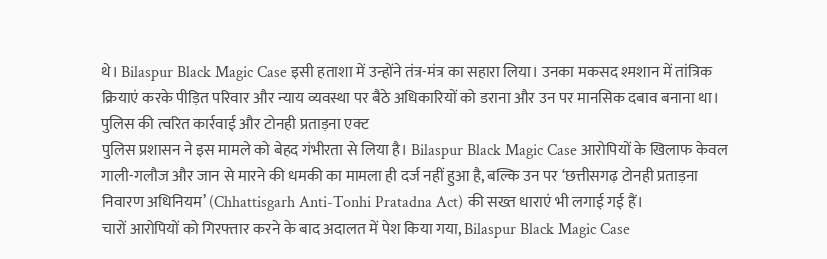थे। Bilaspur Black Magic Case इसी हताशा में उन्होंने तंत्र-मंत्र का सहारा लिया। उनका मकसद श्मशान में तांत्रिक क्रियाएं करके पीड़ित परिवार और न्याय व्यवस्था पर बैठे अधिकारियों को डराना और उन पर मानसिक दबाव बनाना था।
पुलिस की त्वरित कार्रवाई और टोनही प्रताड़ना एक्ट
पुलिस प्रशासन ने इस मामले को बेहद गंभीरता से लिया है। Bilaspur Black Magic Case आरोपियों के खिलाफ केवल गाली-गलौज और जान से मारने की धमकी का मामला ही दर्ज नहीं हुआ है, बल्कि उन पर ‘छत्तीसगढ़ टोनही प्रताड़ना निवारण अधिनियम’ (Chhattisgarh Anti-Tonhi Pratadna Act) की सख्त धाराएं भी लगाई गई हैं।
चारों आरोपियों को गिरफ्तार करने के बाद अदालत में पेश किया गया, Bilaspur Black Magic Case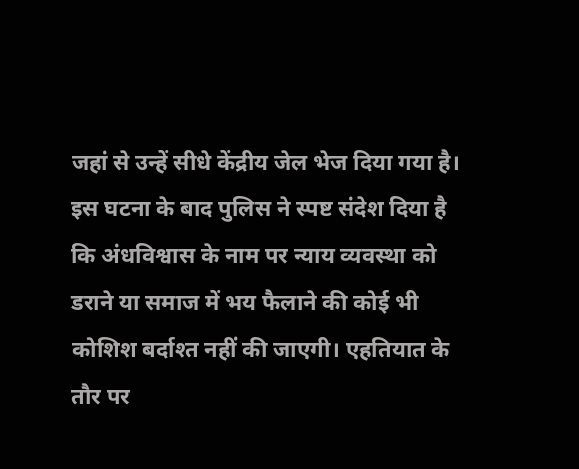जहां से उन्हें सीधे केंद्रीय जेल भेज दिया गया है। इस घटना के बाद पुलिस ने स्पष्ट संदेश दिया है कि अंधविश्वास के नाम पर न्याय व्यवस्था को डराने या समाज में भय फैलाने की कोई भी कोशिश बर्दाश्त नहीं की जाएगी। एहतियात के तौर पर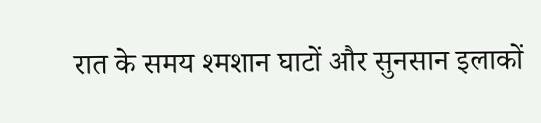रात के समय श्मशान घाटों और सुनसान इलाकों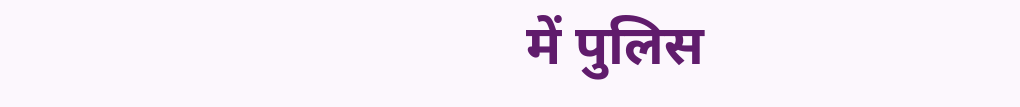में पुलिस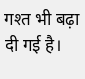गश्त भी बढ़ा दी गई है।